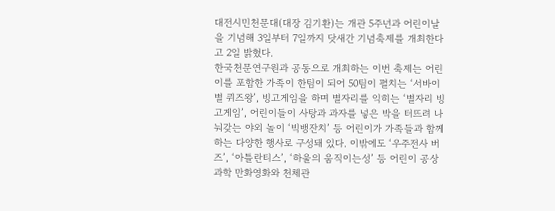대전시민천문대(대장 김기환)는 개관 5주년과 어린이날을 기념해 3일부터 7일까지 닷새간 기념축제를 개최한다고 2일 밝혔다.
한국천문연구원과 공동으로 개최하는 이번 축제는 어린이를 포함한 가족이 한팀이 되어 50팀이 펼치는 ‘서바이별 퀴즈왕’, 빙고게임을 하며 별자리를 익히는 ‘별자리 빙고게임’, 어린이들이 사탕과 과자를 넣은 박을 터뜨려 나눠갖는 야외 놀이 ‘빅뱅잔치’ 등 어린이가 가족들과 함께 하는 다양한 행사로 구성돼 있다. 이밖에도 ‘우주전사 버즈’, ‘아틀란티스’, ‘하울의 움직이는성’ 등 어린이 공상과학 만화영화와 천체관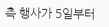측 행사가 5일부터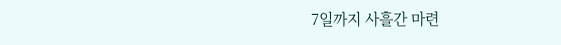7일까지 사흘간 마련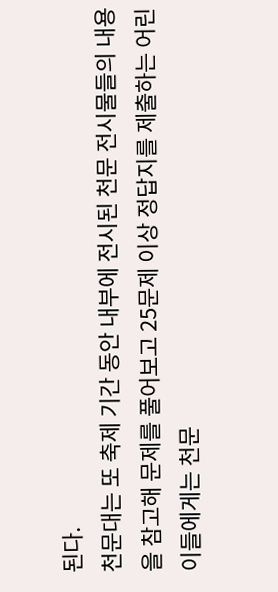된다.
천문대는 또 축제 기간 동안 내부에 전시된 천문 전시물들의 내용을 참고해 문제를 풀어보고 25문제 이상 정답지를 제출하는 어린이들에게는 천문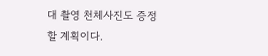대 촬영 천체사진도 증정할 계획이다.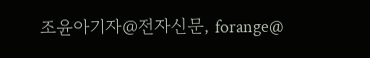조윤아기자@전자신문, forange@